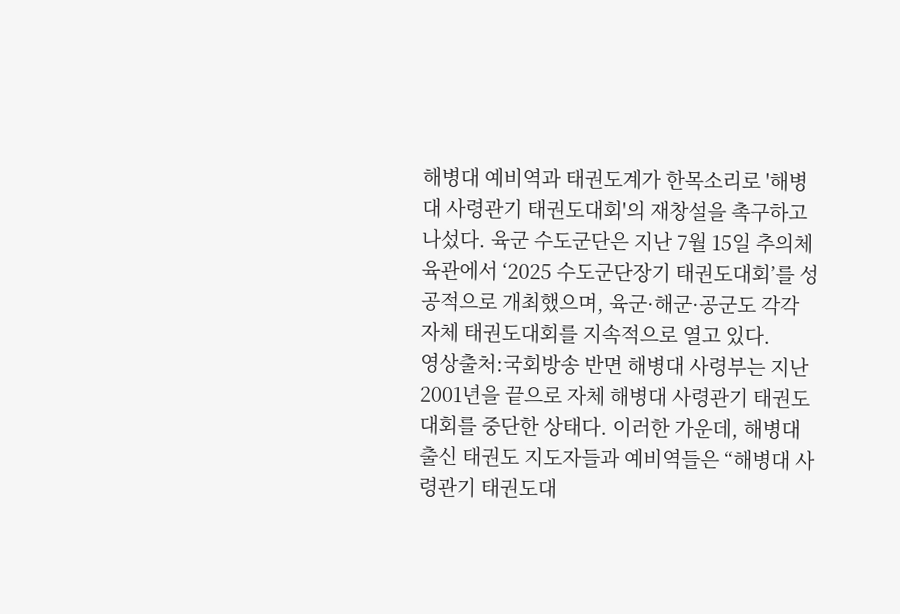해병대 예비역과 태권도계가 한목소리로 '해병대 사령관기 태권도대회'의 재창설을 촉구하고 나섰다. 육군 수도군단은 지난 7월 15일 추의체육관에서 ‘2025 수도군단장기 태권도대회’를 성공적으로 개최했으며, 육군·해군·공군도 각각 자체 태권도대회를 지속적으로 열고 있다.
영상출처:국회방송 반면 해병대 사령부는 지난 2001년을 끝으로 자체 해병대 사령관기 태권도대회를 중단한 상태다. 이러한 가운데, 해병대 출신 태권도 지도자들과 예비역들은 “해병대 사령관기 태권도대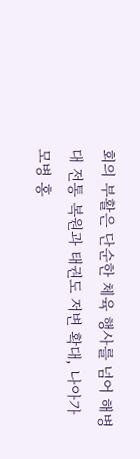회의 부활은 단순한 체육 행사를 넘어 해병대 전통 복원과 태권도 저변 확대, 나아가 모병 홍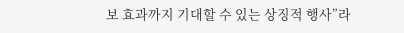보 효과까지 기대할 수 있는 상징적 행사”라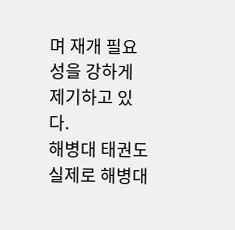며 재개 필요성을 강하게 제기하고 있다.
해병대 태권도 실제로 해병대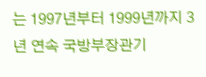는 1997년부터 1999년까지 3년 연속 국방부장관기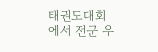태권도대회에서 전군 우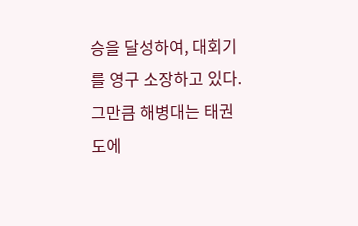승을 달성하여, 대회기를 영구 소장하고 있다. 그만큼 해병대는 태권도에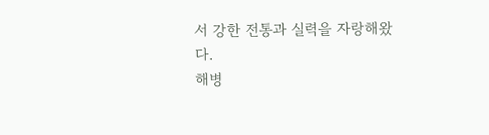서 강한 전통과 실력을 자랑해왔다.
해병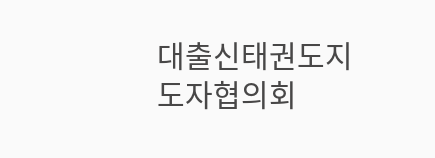대출신태권도지도자협의회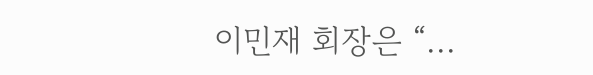이민재 회장은 “...